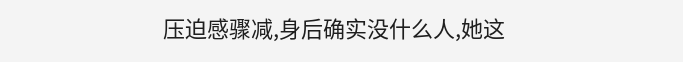压迫感骤减,身后确实没什么人,她这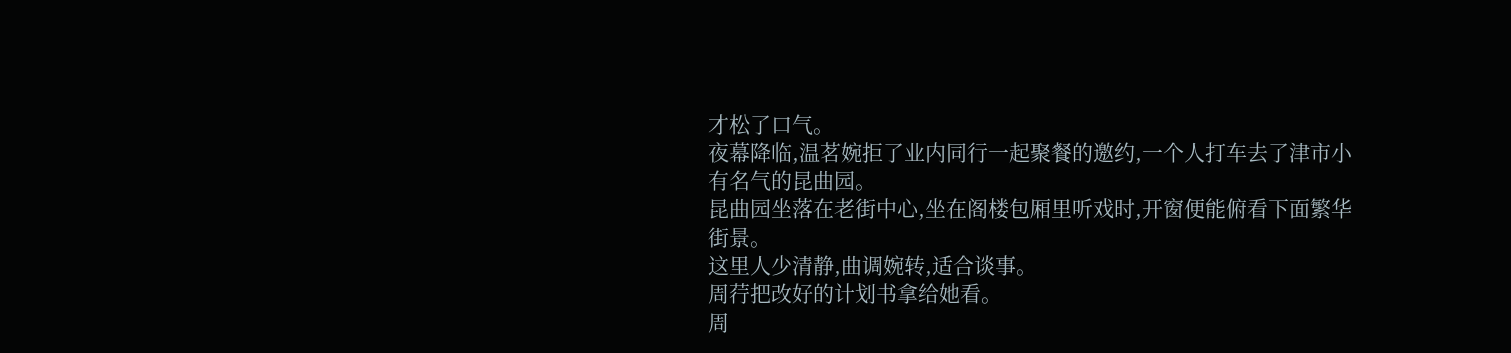才松了口气。
夜幕降临,温茗婉拒了业内同行一起聚餐的邀约,一个人打车去了津市小有名气的昆曲园。
昆曲园坐落在老街中心,坐在阁楼包厢里听戏时,开窗便能俯看下面繁华街景。
这里人少清静,曲调婉转,适合谈事。
周荇把改好的计划书拿给她看。
周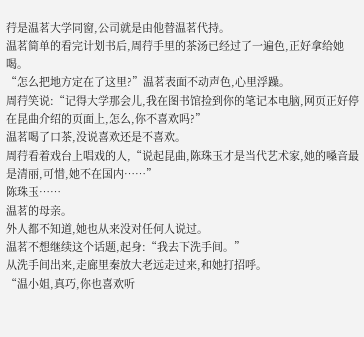荇是温茗大学同窗,公司就是由他替温茗代持。
温茗简单的看完计划书后,周荇手里的茶汤已经过了一遍色,正好拿给她喝。
“怎么把地方定在了这里?”温茗表面不动声色,心里浮躁。
周荇笑说:“记得大学那会儿,我在图书馆捡到你的笔记本电脑,网页正好停在昆曲介绍的页面上,怎么,你不喜欢吗?”
温茗喝了口茶,没说喜欢还是不喜欢。
周荇看着戏台上唱戏的人,“说起昆曲,陈珠玉才是当代艺术家,她的嗓音最是清丽,可惜,她不在国内……”
陈珠玉……
温茗的母亲。
外人都不知道,她也从来没对任何人说过。
温茗不想继续这个话题,起身:“我去下洗手间。”
从洗手间出来,走廊里秦放大老远走过来,和她打招呼。
“温小姐,真巧,你也喜欢听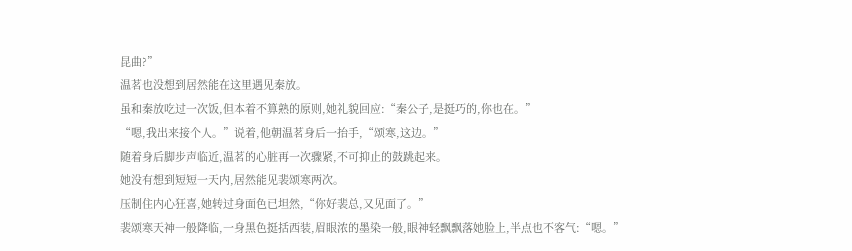昆曲?”
温茗也没想到居然能在这里遇见秦放。
虽和秦放吃过一次饭,但本着不算熟的原则,她礼貌回应:“秦公子,是挺巧的,你也在。”
“嗯,我出来接个人。”说着,他朝温茗身后一抬手,“颂寒,这边。”
随着身后脚步声临近,温茗的心脏再一次骤紧,不可抑止的鼓跳起来。
她没有想到短短一天内,居然能见裴颂寒两次。
压制住内心狂喜,她转过身面色已坦然,“你好裴总,又见面了。”
裴颂寒天神一般降临,一身黑色挺括西装,眉眼浓的墨染一般,眼神轻飘飘落她脸上,半点也不客气:“嗯。”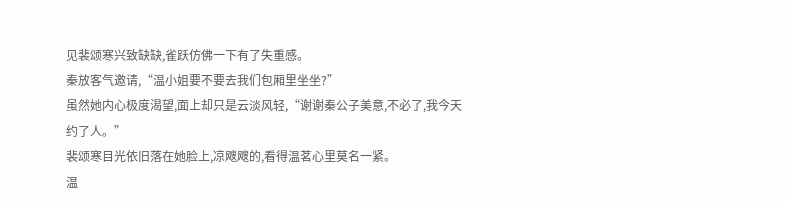见裴颂寒兴致缺缺,雀跃仿佛一下有了失重感。
秦放客气邀请,“温小姐要不要去我们包厢里坐坐?”
虽然她内心极度渴望,面上却只是云淡风轻,“谢谢秦公子美意,不必了,我今天约了人。”
裴颂寒目光依旧落在她脸上,凉飕飕的,看得温茗心里莫名一紧。
温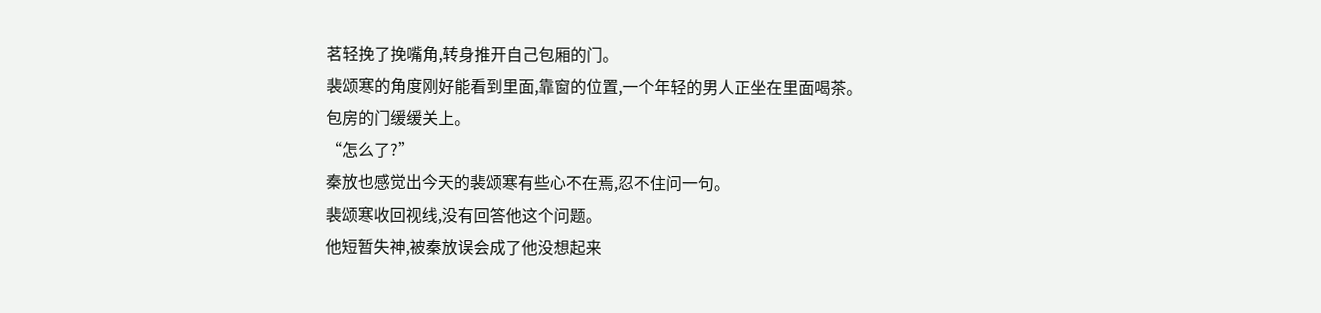茗轻挽了挽嘴角,转身推开自己包厢的门。
裴颂寒的角度刚好能看到里面,靠窗的位置,一个年轻的男人正坐在里面喝茶。
包房的门缓缓关上。
“怎么了?”
秦放也感觉出今天的裴颂寒有些心不在焉,忍不住问一句。
裴颂寒收回视线,没有回答他这个问题。
他短暂失神,被秦放误会成了他没想起来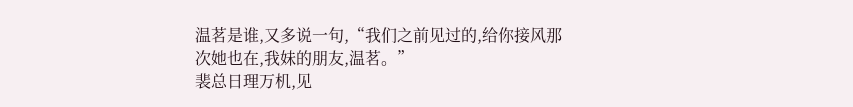温茗是谁,又多说一句,“我们之前见过的,给你接风那次她也在,我妹的朋友,温茗。”
裴总日理万机,见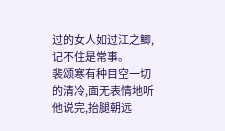过的女人如过江之鲫,记不住是常事。
裴颂寒有种目空一切的清冷,面无表情地听他说完,抬腿朝远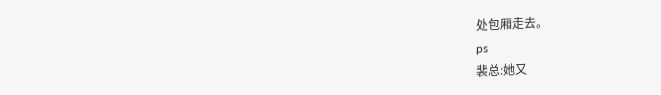处包厢走去。
ps
裴总:她又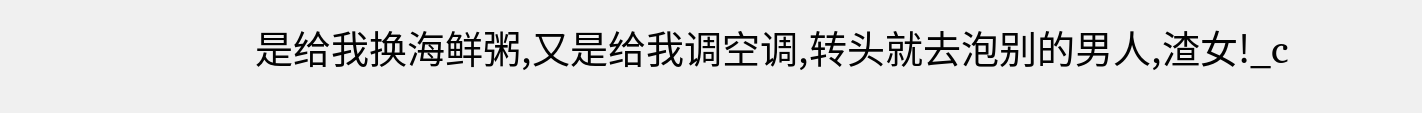是给我换海鲜粥,又是给我调空调,转头就去泡别的男人,渣女!_c